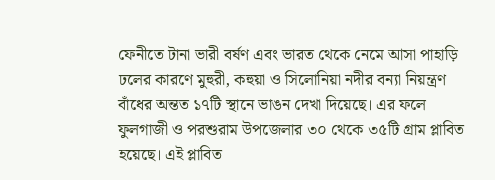ফেনীতে টানা ভারী বর্ষণ এবং ভারত থেকে নেমে আসা পাহাড়ি ঢলের কারণে মুহুরী, কহুয়া ও সিলোনিয়া নদীর বন্যা নিয়ন্ত্রণ বাঁধের অন্তত ১৭টি স্থানে ভাঙন দেখা দিয়েছে। এর ফলে ফুলগাজী ও পরশুরাম উপজেলার ৩০ থেকে ৩৫টি গ্রাম প্লাবিত হয়েছে। এই প্লাবিত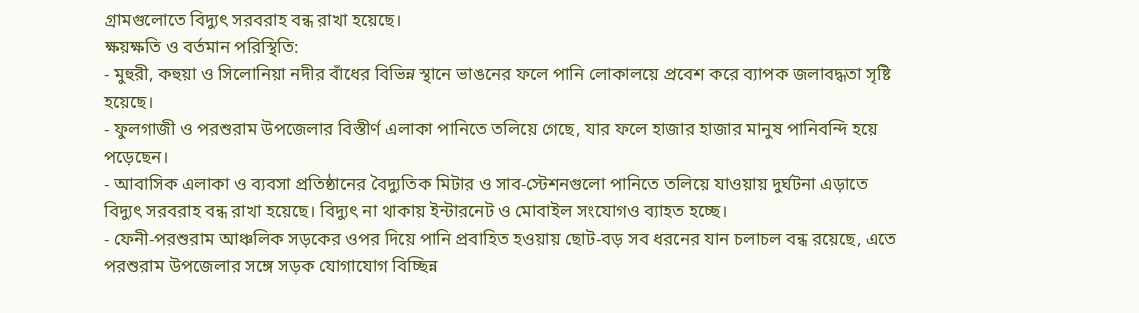গ্রামগুলোতে বিদ্যুৎ সরবরাহ বন্ধ রাখা হয়েছে।
ক্ষয়ক্ষতি ও বর্তমান পরিস্থিতি:
- মুহুরী, কহুয়া ও সিলোনিয়া নদীর বাঁধের বিভিন্ন স্থানে ভাঙনের ফলে পানি লোকালয়ে প্রবেশ করে ব্যাপক জলাবদ্ধতা সৃষ্টি হয়েছে।
- ফুলগাজী ও পরশুরাম উপজেলার বিস্তীর্ণ এলাকা পানিতে তলিয়ে গেছে, যার ফলে হাজার হাজার মানুষ পানিবন্দি হয়ে পড়েছেন।
- আবাসিক এলাকা ও ব্যবসা প্রতিষ্ঠানের বৈদ্যুতিক মিটার ও সাব-স্টেশনগুলো পানিতে তলিয়ে যাওয়ায় দুর্ঘটনা এড়াতে বিদ্যুৎ সরবরাহ বন্ধ রাখা হয়েছে। বিদ্যুৎ না থাকায় ইন্টারনেট ও মোবাইল সংযোগও ব্যাহত হচ্ছে।
- ফেনী-পরশুরাম আঞ্চলিক সড়কের ওপর দিয়ে পানি প্রবাহিত হওয়ায় ছোট-বড় সব ধরনের যান চলাচল বন্ধ রয়েছে, এতে পরশুরাম উপজেলার সঙ্গে সড়ক যোগাযোগ বিচ্ছিন্ন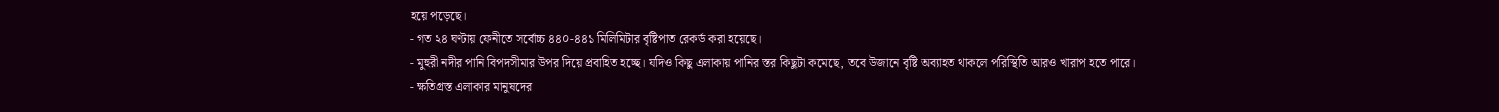হয়ে পড়েছে।
- গত ২৪ ঘণ্টায় ফেনীতে সর্বোচ্চ ৪৪০-৪৪১ মিলিমিটার বৃষ্টিপাত রেকর্ড করা হয়েছে।
- মুহুরী নদীর পানি বিপদসীমার উপর দিয়ে প্রবাহিত হচ্ছে। যদিও কিছু এলাকায় পানির স্তর কিছুটা কমেছে, তবে উজানে বৃষ্টি অব্যাহত থাকলে পরিস্থিতি আরও খারাপ হতে পারে।
- ক্ষতিগ্রস্ত এলাকার মানুষদের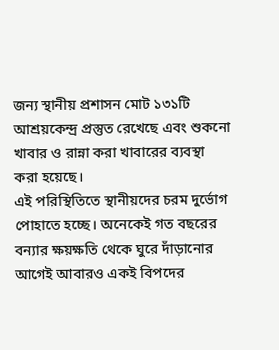জন্য স্থানীয় প্রশাসন মোট ১৩১টি আশ্রয়কেন্দ্র প্রস্তুত রেখেছে এবং শুকনো খাবার ও রান্না করা খাবারের ব্যবস্থা করা হয়েছে।
এই পরিস্থিতিতে স্থানীয়দের চরম দুর্ভোগ পোহাতে হচ্ছে। অনেকেই গত বছরের বন্যার ক্ষয়ক্ষতি থেকে ঘুরে দাঁড়ানোর আগেই আবারও একই বিপদের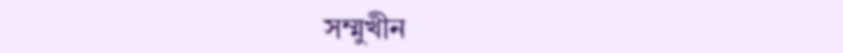সম্মুখীন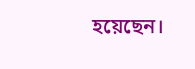হয়েছেন।